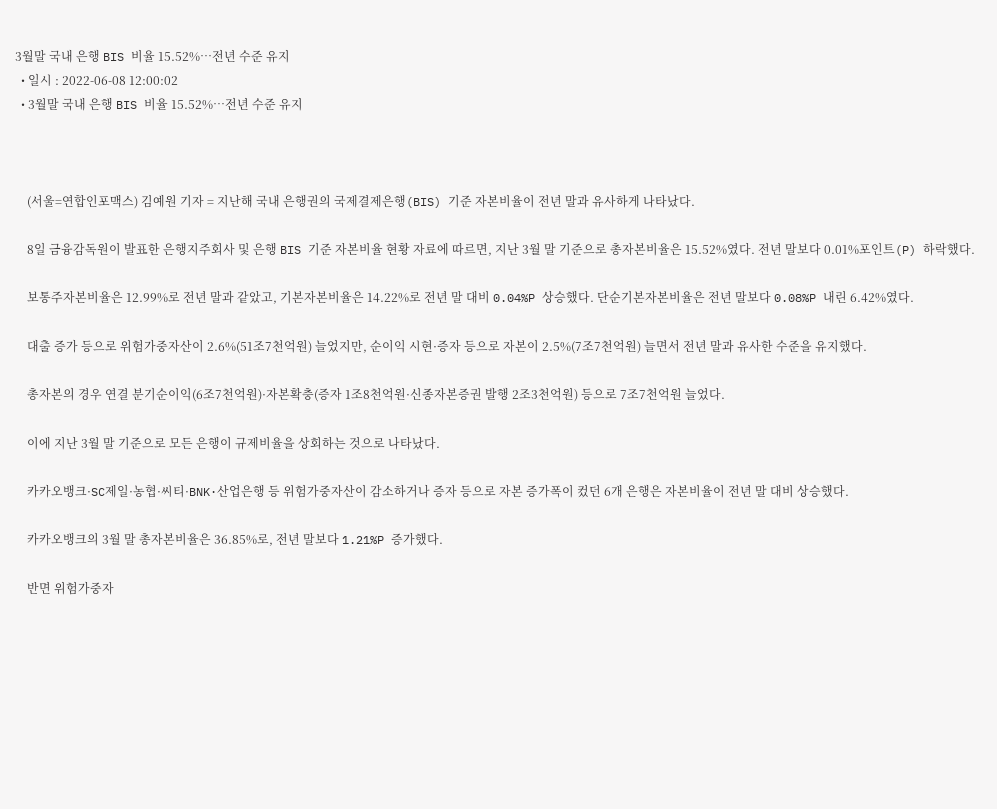3월말 국내 은행 BIS 비율 15.52%…전년 수준 유지
  • 일시 : 2022-06-08 12:00:02
  • 3월말 국내 은행 BIS 비율 15.52%…전년 수준 유지



    (서울=연합인포맥스) 김예원 기자 = 지난해 국내 은행권의 국제결제은행(BIS) 기준 자본비율이 전년 말과 유사하게 나타났다.

    8일 금융감독원이 발표한 은행지주회사 및 은행 BIS 기준 자본비율 현황 자료에 따르면, 지난 3월 말 기준으로 총자본비율은 15.52%였다. 전년 말보다 0.01%포인트(P) 하락했다.

    보통주자본비율은 12.99%로 전년 말과 같았고, 기본자본비율은 14.22%로 전년 말 대비 0.04%P 상승했다. 단순기본자본비율은 전년 말보다 0.08%P 내린 6.42%였다.

    대출 증가 등으로 위험가중자산이 2.6%(51조7천억원) 늘었지만, 순이익 시현·증자 등으로 자본이 2.5%(7조7천억원) 늘면서 전년 말과 유사한 수준을 유지했다.

    총자본의 경우 연결 분기순이익(6조7천억원)·자본확충(증자 1조8천억원·신종자본증권 발행 2조3천억원) 등으로 7조7천억원 늘었다.

    이에 지난 3월 말 기준으로 모든 은행이 규제비율을 상회하는 것으로 나타났다.

    카카오뱅크·SC제일·농협·씨티·BNK·산업은행 등 위험가중자산이 감소하거나 증자 등으로 자본 증가폭이 컸던 6개 은행은 자본비율이 전년 말 대비 상승했다.

    카카오뱅크의 3월 말 총자본비율은 36.85%로, 전년 말보다 1.21%P 증가했다.

    반면 위험가중자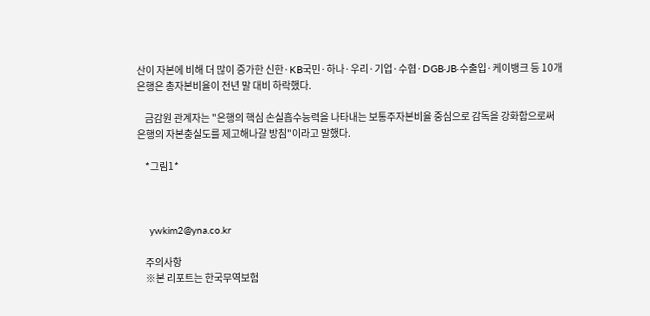산이 자본에 비해 더 많이 증가한 신한·KB국민·하나·우리·기업·수협·DGB·JB·수출입·케이뱅크 등 10개 은행은 총자본비율이 전년 말 대비 하락했다.

    금감원 관계자는 "은행의 핵심 손실흡수능력을 나타내는 보통주자본비율 중심으로 감독을 강화함으로써 은행의 자본충실도를 제고해나갈 방침"이라고 말했다.

    *그림1*



    ywkim2@yna.co.kr

    주의사항
    ※본 리포트는 한국무역보험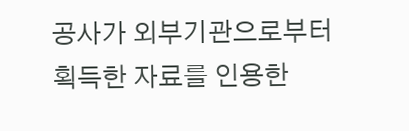공사가 외부기관으로부터 획득한 자료를 인용한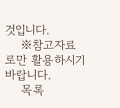것입니다.
    ※참고자료로만 활용하시기 바랍니다.
    목록